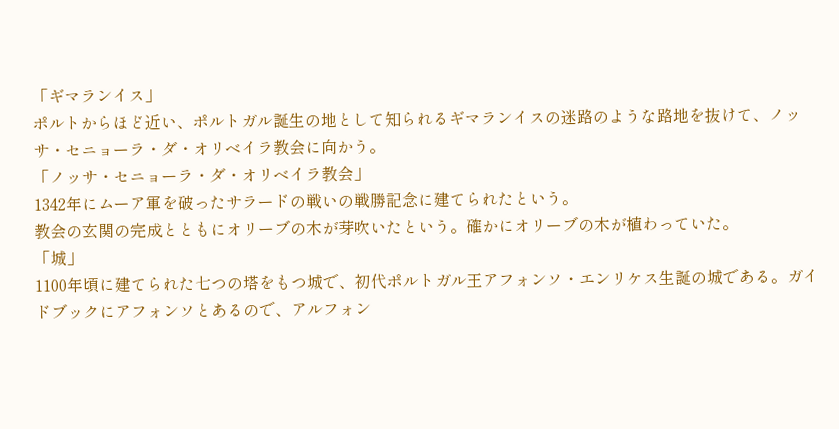「ギマランイス」
ポルトからほど近い、ポルトガル誕生の地として知られるギマランイスの迷路のような路地を抜けて、ノッサ・セニョーラ・ダ・オリベイラ教会に向かう。
「ノッサ・セニョーラ・ダ・オリベイラ教会」
1342年にムーア軍を破ったサラードの戦いの戦勝記念に建てられたという。
教会の玄関の完成とともにオリーブの木が芽吹いたという。確かにオリーブの木が植わっていた。
「城」
1100年頃に建てられた七つの塔をもつ城で、初代ポルトガル王アフォンソ・エンリケス生誕の城である。ガイドブックにアフォンソとあるので、アルフォン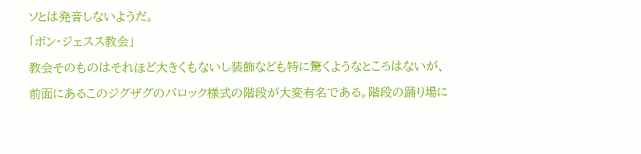ソとは発音しないようだ。
「ボン・ジェスス教会」
教会そのものはそれほど大きくもないし装飾なども特に驚くようなところはないが、前面にあるこのジグザグのバロック様式の階段が大変有名である。階段の踊り場に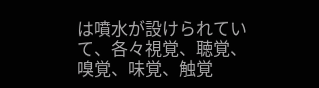は噴水が設けられていて、各々視覚、聴覚、嗅覚、味覚、触覚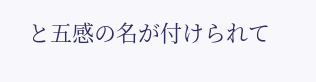と五感の名が付けられて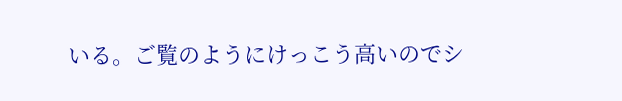いる。ご覧のようにけっこう高いのでシ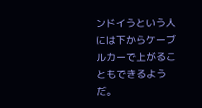ンドイうという人には下からケーブルカーで上がることもできるようだ。